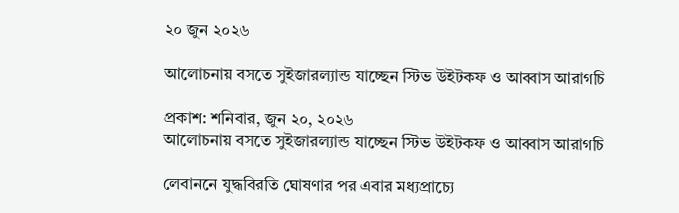২০ জুন ২০২৬

আলোচনায় বসতে সুইজারল্যান্ড যাচ্ছেন স্টিভ উইটকফ ও আব্বাস আরাগচি

প্রকাশ: শনিবার, জুন ২০, ২০২৬
আলোচনায় বসতে সুইজারল্যান্ড যাচ্ছেন স্টিভ উইটকফ ও আব্বাস আরাগচি

লেবাননে যুদ্ধবিরতি ঘোষণার পর এবার মধ্যপ্রাচ্যে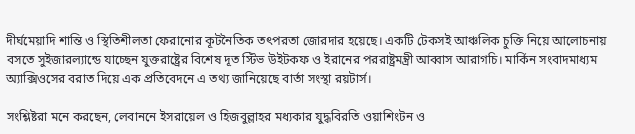দীর্ঘমেয়াদি শান্তি ও স্থিতিশীলতা ফেরানোর কূটনৈতিক তৎপরতা জোরদার হয়েছে। একটি টেকসই আঞ্চলিক চুক্তি নিয়ে আলোচনায় বসতে সুইজারল্যান্ডে যাচ্ছেন যুক্তরাষ্ট্রের বিশেষ দূত স্টিভ উইটকফ ও ইরানের পররাষ্ট্রমন্ত্রী আব্বাস আরাগচি। মার্কিন সংবাদমাধ্যম অ্যাক্সিওসের বরাত দিয়ে এক প্রতিবেদনে এ তথ্য জানিয়েছে বার্তা সংস্থা রয়টার্স।

সংশ্লিষ্টরা মনে করছেন, লেবাননে ইসরায়েল ও হিজবুল্লাহর মধ্যকার যুদ্ধবিরতি ওয়াশিংটন ও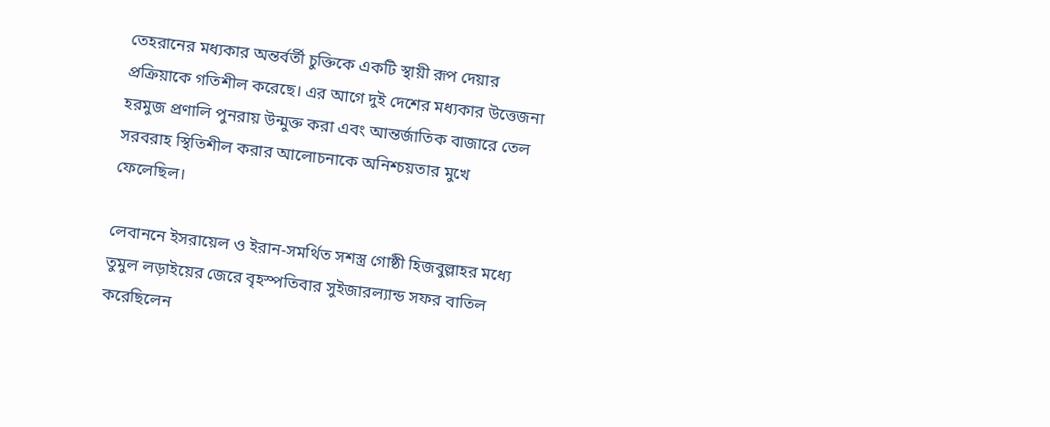তেহরানের মধ্যকার অন্তর্বর্তী চুক্তিকে একটি স্থায়ী রূপ দেয়ার প্রক্রিয়াকে গতিশীল করেছে। এর আগে দুই দেশের মধ্যকার উত্তেজনা হরমুজ প্রণালি পুনরায় উন্মুক্ত করা এবং আন্তর্জাতিক বাজারে তেল সরবরাহ স্থিতিশীল করার আলোচনাকে অনিশ্চয়তার মুখে ফেলেছিল।

লেবাননে ইসরায়েল ও ইরান-সমর্থিত সশস্ত্র গোষ্ঠী হিজবুল্লাহর মধ্যে তুমুল লড়াইয়ের জেরে বৃহস্পতিবার সুইজারল্যান্ড সফর বাতিল করেছিলেন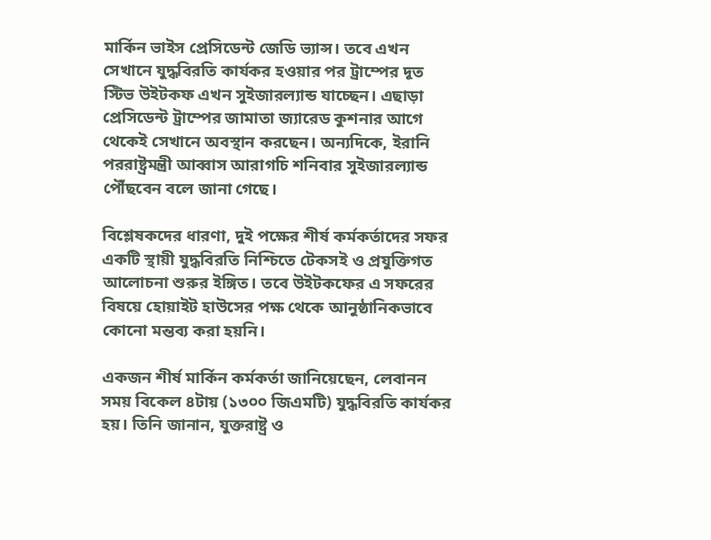মার্কিন ভাইস প্রেসিডেন্ট জেডি ভ্যান্স। তবে এখন সেখানে যুদ্ধবিরতি কার্যকর হওয়ার পর ট্রাম্পের দূত স্টিভ উইটকফ এখন সুইজারল্যান্ড যাচ্ছেন। এছাড়া প্রেসিডেন্ট ট্রাম্পের জামাতা জ্যারেড কুশনার আগে থেকেই সেখানে অবস্থান করছেন। অন্যদিকে, ইরানি পররাষ্ট্রমন্ত্রী আব্বাস আরাগচি শনিবার সুইজারল্যান্ড পৌঁছবেন বলে জানা গেছে।

বিশ্লেষকদের ধারণা, দুই পক্ষের শীর্ষ কর্মকর্তাদের সফর একটি স্থায়ী যুদ্ধবিরতি নিশ্চিতে টেকসই ও প্রযুক্তিগত আলোচনা শুরুর ইঙ্গিত। তবে উইটকফের এ সফরের বিষয়ে হোয়াইট হাউসের পক্ষ থেকে আনুষ্ঠানিকভাবে কোনো মন্তব্য করা হয়নি।

একজন শীর্ষ মার্কিন কর্মকর্তা জানিয়েছেন, লেবানন সময় বিকেল ৪টায় (১৩০০ জিএমটি) যুদ্ধবিরতি কার্যকর হয়। তিনি জানান, যুক্তরাষ্ট্র ও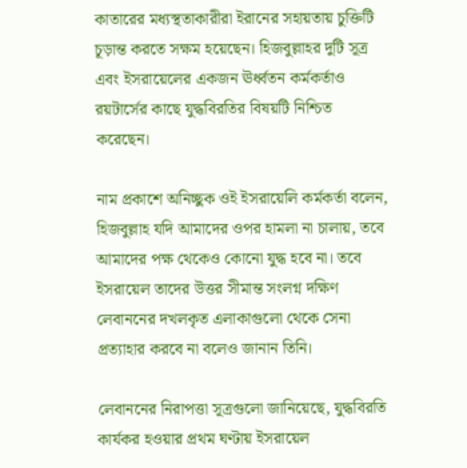কাতারের মধ্যস্থতাকারীরা ইরানের সহায়তায় চুক্তিটি চূড়ান্ত করতে সক্ষম হয়েছেন। হিজবুল্লাহর দুটি সূত্র এবং ইসরায়েলের একজন ঊর্ধ্বতন কর্মকর্তাও রয়টার্সের কাছে যুদ্ধবিরতির বিষয়টি নিশ্চিত করেছেন।

নাম প্রকাশে অনিচ্ছুক ওই ইসরায়েলি কর্মকর্তা বলেন, হিজবুল্লাহ যদি আমাদের ওপর হামলা না চালায়, তবে আমাদের পক্ষ থেকেও কোনো যুদ্ধ হবে না। তবে ইসরায়েল তাদের উত্তর সীমান্ত সংলগ্ন দক্ষিণ লেবাননের দখলকৃত এলাকাগুলো থেকে সেনা প্রত্যাহার করবে না বলেও জানান তিনি।

লেবাননের নিরাপত্তা সূত্রগুলো জানিয়েছে, যুদ্ধবিরতি কার্যকর হওয়ার প্রথম ঘণ্টায় ইসরায়েল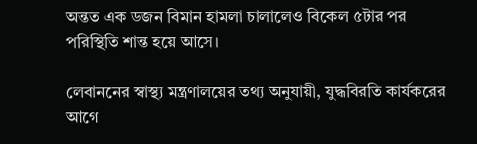অন্তত এক ডজন বিমান হামলা চালালেও বিকেল ৫টার পর পরিস্থিতি শান্ত হয়ে আসে।

লেবাননের স্বাস্থ্য মন্ত্রণালয়ের তথ্য অনুযায়ী, যুদ্ধবিরতি কার্যকরের আগে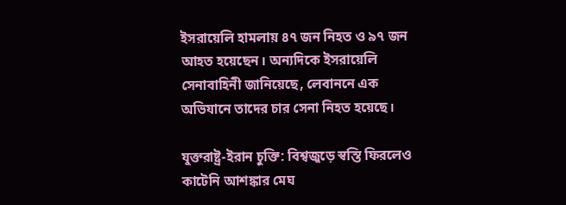ইসরায়েলি হামলায় ৪৭ জন নিহত ও ৯৭ জন আহত হয়েছেন। অন্যদিকে ইসরায়েলি সেনাবাহিনী জানিয়েছে, লেবাননে এক অভিযানে তাদের চার সেনা নিহত হয়েছে।

যুক্তরাষ্ট্র-ইরান চুক্তি: বিশ্বজুড়ে স্বস্তি ফিরলেও কাটেনি আশঙ্কার মেঘ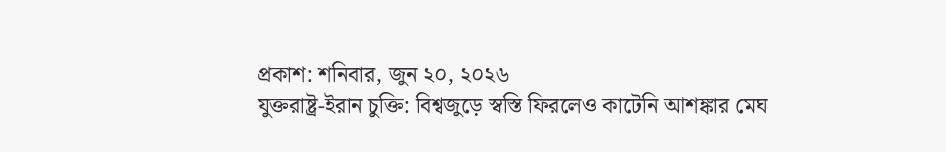প্রকাশ: শনিবার, জুন ২০, ২০২৬
যুক্তরাষ্ট্র-ইরান চুক্তি: বিশ্বজুড়ে স্বস্তি ফিরলেও কাটেনি আশঙ্কার মেঘ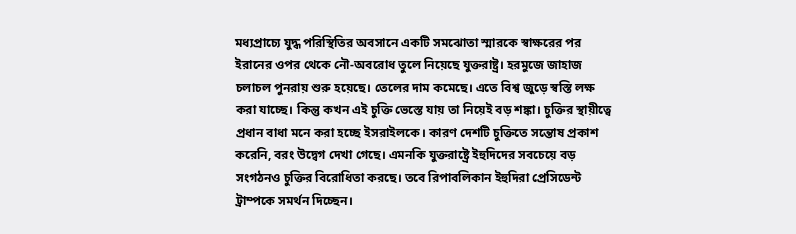মধ্যপ্রাচ্যে যুদ্ধ পরিস্থিতির অবসানে একটি সমঝোতা স্মারকে স্বাক্ষরের পর ইরানের ওপর থেকে নৌ-অবরোধ তুলে নিয়েছে যুক্তরাষ্ট্র। হরমুজে জাহাজ চলাচল পুনরায় শুরু হয়েছে। তেলের দাম কমেছে। এতে বিশ্ব জুড়ে স্বস্তি লক্ষ করা যাচ্ছে। কিন্তু কখন এই চুক্তি ভেস্তে যায় তা নিয়েই বড় শঙ্কা। চুক্তির স্থায়ীত্বে প্রধান বাধা মনে করা হচ্ছে ইসরাইলকে। কারণ দেশটি চুক্তিতে সন্তোষ প্রকাশ করেনি, বরং উদ্বেগ দেখা গেছে। এমনকি যুক্তরাষ্ট্রে ইহুদিদের সবচেয়ে বড় সংগঠনও চুক্তির বিরোধিতা করছে। তবে রিপাবলিকান ইহুদিরা প্রেসিডেন্ট ট্রাম্পকে সমর্থন দিচ্ছেন।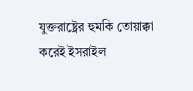যুক্তরাষ্ট্রের হুমকি তোয়াক্কা করেই ইসরাইল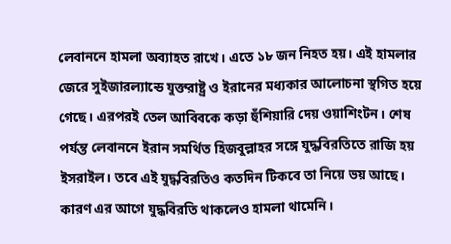লেবাননে হামলা অব্যাহত রাখে। এতে ১৮ জন নিহত হয়। এই হামলার জেরে সুইজারল্যান্ডে যুক্তরাষ্ট্র ও ইরানের মধ্যকার আলোচনা স্থগিত হয়ে গেছে। এরপরই তেল আবিবকে কড়া হুঁশিয়ারি দেয় ওয়াশিংটন। শেষ পর্যন্ত লেবাননে ইরান সমর্থিত হিজবুল্লাহর সঙ্গে যুদ্ধবিরতিতে রাজি হয় ইসরাইল। তবে এই যুদ্ধবিরতিও কতদিন টিকবে তা নিয়ে ভয় আছে। কারণ এর আগে যুদ্ধবিরতি থাকলেও হামলা থামেনি।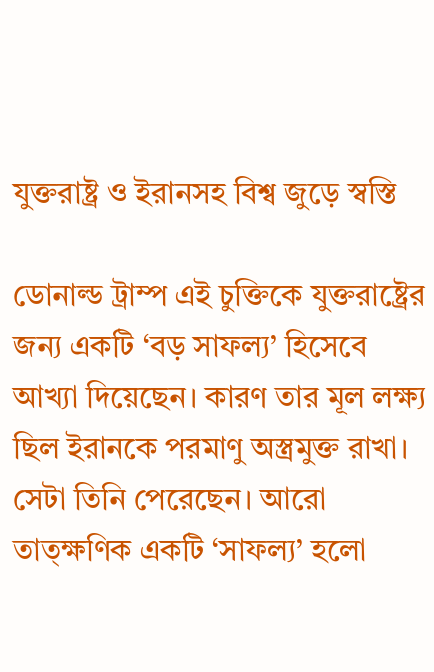যুক্তরাষ্ট্র ও ইরানসহ বিশ্ব জুড়ে স্বস্তি

ডোনাল্ড ট্রাম্প এই চুক্তিকে যুক্তরাষ্ট্রের জন্য একটি ‘বড় সাফল্য’ হিসেবে আখ্যা দিয়েছেন। কারণ তার মূল লক্ষ্য ছিল ইরানকে পরমাণু অস্ত্রমুক্ত রাখা। সেটা তিনি পেরেছেন। আরো তাত্ক্ষণিক একটি ‘সাফল্য’ হলো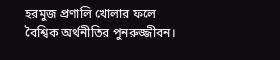হরমুজ প্রণালি খোলার ফলে বৈশ্বিক অর্থনীতির পুনরুজ্জীবন।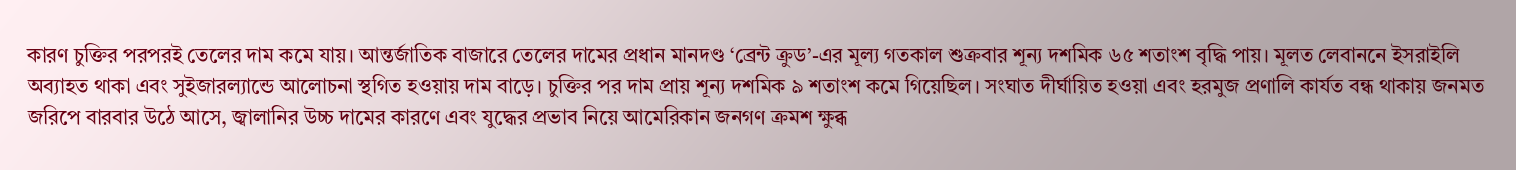কারণ চুক্তির পরপরই তেলের দাম কমে যায়। আন্তর্জাতিক বাজারে তেলের দামের প্রধান মানদণ্ড ‘ব্রেন্ট ক্রুড’-এর মূল্য গতকাল শুক্রবার শূন্য দশমিক ৬৫ শতাংশ বৃদ্ধি পায়। মূলত লেবাননে ইসরাইলি অব্যাহত থাকা এবং সুইজারল্যান্ডে আলোচনা স্থগিত হওয়ায় দাম বাড়ে। চুক্তির পর দাম প্রায় শূন্য দশমিক ৯ শতাংশ কমে গিয়েছিল। সংঘাত দীর্ঘায়িত হওয়া এবং হরমুজ প্রণালি কার্যত বন্ধ থাকায় জনমত জরিপে বারবার উঠে আসে, জ্বালানির উচ্চ দামের কারণে এবং যুদ্ধের প্রভাব নিয়ে আমেরিকান জনগণ ক্রমশ ক্ষুব্ধ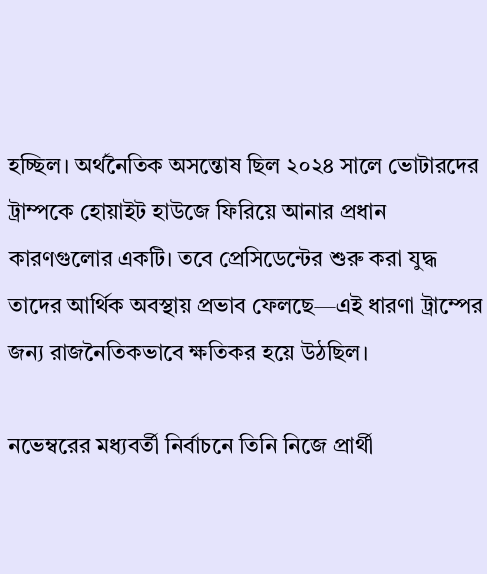হচ্ছিল। অর্থনৈতিক অসন্তোষ ছিল ২০২৪ সালে ভোটারদের ট্রাম্পকে হোয়াইট হাউজে ফিরিয়ে আনার প্রধান কারণগুলোর একটি। তবে প্রেসিডেন্টের শুরু করা যুদ্ধ তাদের আর্থিক অবস্থায় প্রভাব ফেলছে—এই ধারণা ট্রাম্পের জন্য রাজনৈতিকভাবে ক্ষতিকর হয়ে উঠছিল।

নভেম্বরের মধ্যবর্তী নির্বাচনে তিনি নিজে প্রার্থী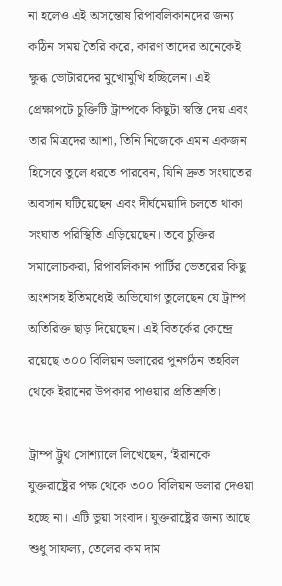না হলেও এই অসন্তোষ রিপাবলিকানদের জন্য কঠিন সময় তৈরি করে, কারণ তাদের অনেকেই ক্ষুব্ধ ভোটারদের মুখোমুখি হচ্ছিলেন। এই প্রেক্ষাপটে চুক্তিটি ট্রাম্পকে কিছুটা স্বস্তি দেয় এবং তার মিত্রদের আশা, তিনি নিজেকে এমন একজন হিসেবে তুলে ধরতে পারবেন, যিনি দ্রুত সংঘাতের অবসান ঘটিয়েছেন এবং দীর্ঘমেয়াদি চলতে থাকা সংঘাত পরিস্থিতি এড়িয়েছেন। তবে চুক্তির সমালোচকরা, রিপাবলিকান পার্টির ভেতরের কিছু অংশসহ ইতিমধ্যেই অভিযোগ তুলেছেন যে ট্রাম্প অতিরিক্ত ছাড় দিয়েছেন। এই বিতর্কের কেন্দ্রে রয়েছে ৩০০ বিলিয়ন ডলারের পুনর্গঠন তহবিল থেকে ইরানের উপকার পাওয়ার প্রতিশ্রুতি।

ট্রাম্প ট্রুথ সোশ্যালে লিখেছেন, ‘ইরানকে যুক্তরাষ্ট্রের পক্ষ থেকে ৩০০ বিলিয়ন ডলার দেওয়া হচ্ছে না। এটি ভুয়া সংবাদ। যুক্তরাষ্ট্রের জন্য আছে শুধু সাফল্য, তেলের কম দাম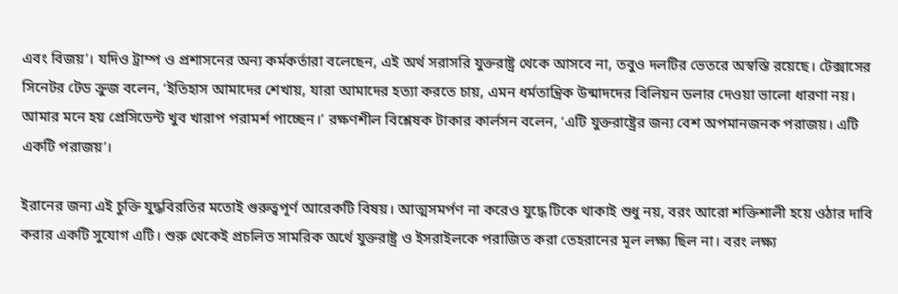এবং বিজয়’। যদিও ট্রাম্প ও প্রশাসনের অন্য কর্মকর্তারা বলেছেন, এই অর্থ সরাসরি যুক্তরাষ্ট্র থেকে আসবে না, তবুও দলটির ভেতরে অস্বস্তি রয়েছে। টেক্সাসের সিনেটর টেড ক্রুজ বলেন, ‘ইতিহাস আমাদের শেখায়, যারা আমাদের হত্যা করতে চায়, এমন ধর্মতান্ত্রিক উন্মাদদের বিলিয়ন ডলার দেওয়া ভালো ধারণা নয়। আমার মনে হয় প্রেসিডেন্ট খুব খারাপ পরামর্শ পাচ্ছেন।’ রক্ষণশীল বিশ্লেষক টাকার কার্লসন বলেন, ‘এটি যুক্তরাষ্ট্রের জন্য বেশ অপমানজনক পরাজয়। এটি একটি পরাজয়’।

ইরানের জন্য এই চুক্তি যুদ্ধবিরতির মতোই গুরুত্বপূর্ণ আরেকটি বিষয়। আত্মসমর্পণ না করেও যুদ্ধে টিকে থাকাই শুধু নয়, বরং আরো শক্তিশালী হয়ে ওঠার দাবি করার একটি সুযোগ এটি। শুরু থেকেই প্রচলিত সামরিক অর্থে যুক্তরাষ্ট্র ও ইসরাইলকে পরাজিত করা তেহরানের মূল লক্ষ্য ছিল না। বরং লক্ষ্য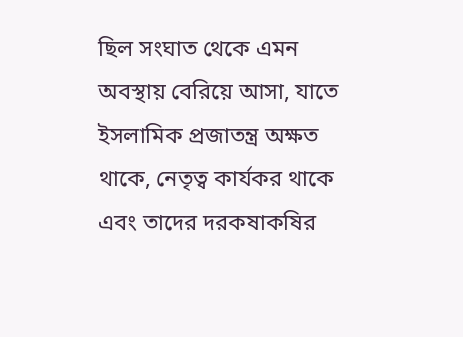ছিল সংঘাত থেকে এমন অবস্থায় বেরিয়ে আসা, যাতে ইসলামিক প্রজাতন্ত্র অক্ষত থাকে, নেতৃত্ব কার্যকর থাকে এবং তাদের দরকষাকষির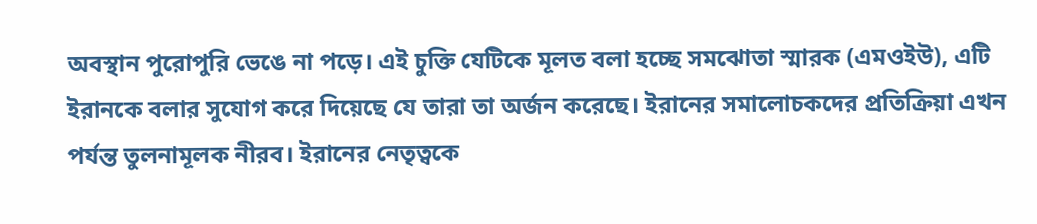অবস্থান পুরোপুরি ভেঙে না পড়ে। এই চুক্তি যেটিকে মূলত বলা হচ্ছে সমঝোতা স্মারক (এমওইউ), এটি ইরানকে বলার সুযোগ করে দিয়েছে যে তারা তা অর্জন করেছে। ইরানের সমালোচকদের প্রতিক্রিয়া এখন পর্যন্ত তুলনামূলক নীরব। ইরানের নেতৃত্বকে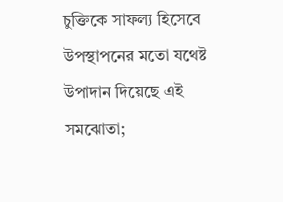চুক্তিকে সাফল্য হিসেবে উপস্থাপনের মতো যথেষ্ট উপাদান দিয়েছে এই সমঝোতা;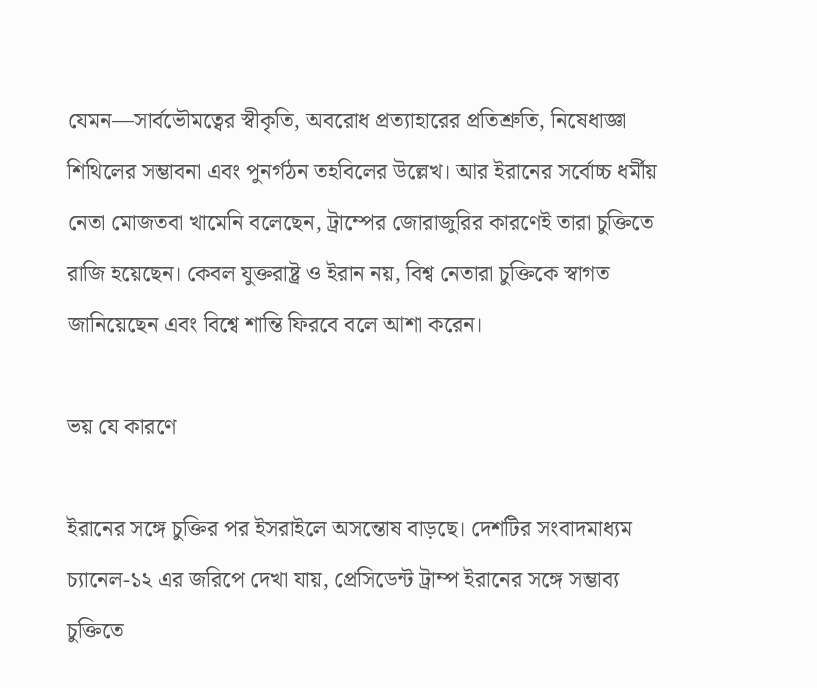যেমন—সার্বভৌমত্বের স্বীকৃতি, অবরোধ প্রত্যাহারের প্রতিশ্রুতি, নিষেধাজ্ঞা শিথিলের সম্ভাবনা এবং পুনর্গঠন তহবিলের উল্লেখ। আর ইরানের সর্বোচ্চ ধর্মীয় নেতা মোজতবা খামেনি বলেছেন, ট্রাম্পের জোরাজুরির কারণেই তারা চুক্তিতে রাজি হয়েছেন। কেবল যুক্তরাষ্ট্র ও ইরান নয়, বিশ্ব নেতারা চুক্তিকে স্বাগত জানিয়েছেন এবং বিশ্বে শান্তি ফিরবে বলে আশা করেন।

ভয় যে কারণে

ইরানের সঙ্গে চুক্তির পর ইসরাইলে অসন্তোষ বাড়ছে। দেশটির সংবাদমাধ্যম চ্যানেল-১২ এর জরিপে দেখা যায়, প্রেসিডেন্ট ট্রাম্প ইরানের সঙ্গে সম্ভাব্য চুক্তিতে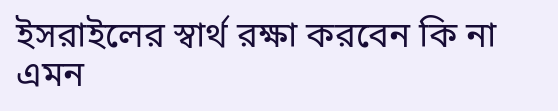ইসরাইলের স্বার্থ রক্ষা করবেন কি না এমন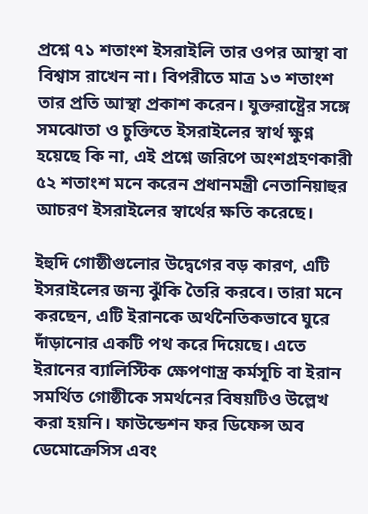প্রশ্নে ৭১ শতাংশ ইসরাইলি তার ওপর আস্থা বা বিশ্বাস রাখেন না। বিপরীতে মাত্র ১৩ শতাংশ তার প্রতি আস্থা প্রকাশ করেন। যুক্তরাষ্ট্রের সঙ্গে সমঝোতা ও চুক্তিতে ইসরাইলের স্বার্থ ক্ষুণ্ন হয়েছে কি না, এই প্রশ্নে জরিপে অংশগ্রহণকারী ৫২ শতাংশ মনে করেন প্রধানমন্ত্রী নেতানিয়াহুর আচরণ ইসরাইলের স্বার্থের ক্ষতি করেছে।

ইহুদি গোষ্ঠীগুলোর উদ্বেগের বড় কারণ, এটি ইসরাইলের জন্য ঝুঁকি তৈরি করবে। তারা মনে করছেন, এটি ইরানকে অর্থনৈতিকভাবে ঘুরে দাঁড়ানোর একটি পথ করে দিয়েছে। এতে ইরানের ব্যালিস্টিক ক্ষেপণাস্ত্র কর্মসূচি বা ইরান সমর্থিত গোষ্ঠীকে সমর্থনের বিষয়টিও উল্লেখ করা হয়নি। ফাউন্ডেশন ফর ডিফেন্স অব ডেমোক্রেসিস এবং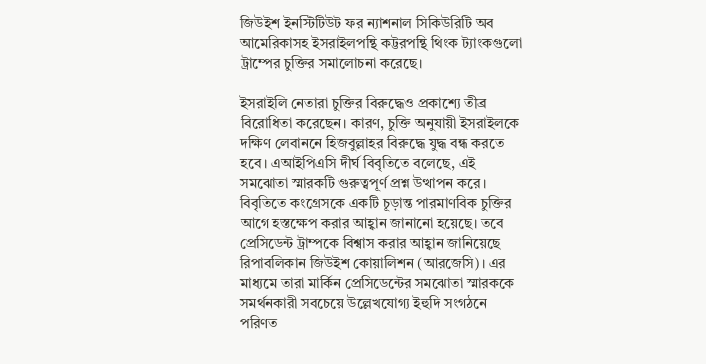জিউইশ ইনস্টিটিউট ফর ন্যাশনাল সিকিউরিটি অব আমেরিকাসহ ইসরাইলপন্থি কট্টরপন্থি থিংক ট্যাংকগুলো ট্রাম্পের চুক্তির সমালোচনা করেছে।

ইসরাইলি নেতারা চুক্তির বিরুদ্ধেও প্রকাশ্যে তীব্র বিরোধিতা করেছেন। কারণ, চুক্তি অনুযায়ী ইসরাইলকে দক্ষিণ লেবাননে হিজবুল্লাহর বিরুদ্ধে যুদ্ধ বন্ধ করতে হবে। এআইপিএসি দীর্ঘ বিবৃতিতে বলেছে, এই সমঝোতা স্মারকটি গুরুত্বপূর্ণ প্রশ্ন উত্থাপন করে। বিবৃতিতে কংগ্রেসকে একটি চূড়ান্ত পারমাণবিক চুক্তির আগে হস্তক্ষেপ করার আহ্বান জানানো হয়েছে। তবে প্রেসিডেন্ট ট্রাম্পকে বিশ্বাস করার আহ্বান জানিয়েছে রিপাবলিকান জিউইশ কোয়ালিশন (আরজেসি)। এর মাধ্যমে তারা মার্কিন প্রেসিডেন্টের সমঝোতা স্মারককে সমর্থনকারী সবচেয়ে উল্লেখযোগ্য ইহুদি সংগঠনে পরিণত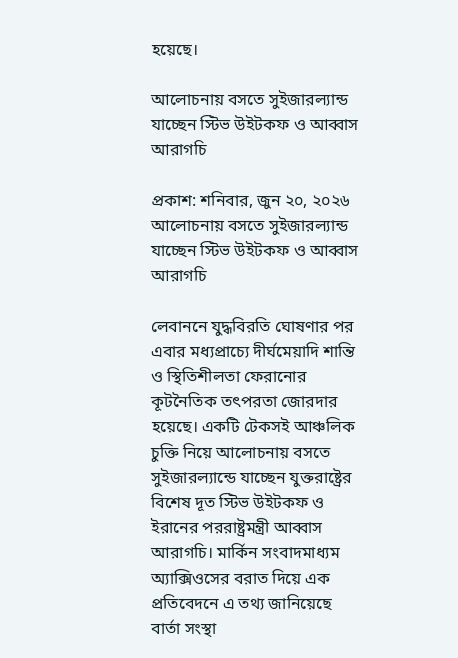হয়েছে।

আলোচনায় বসতে সুইজারল্যান্ড যাচ্ছেন স্টিভ উইটকফ ও আব্বাস আরাগচি

প্রকাশ: শনিবার, জুন ২০, ২০২৬
আলোচনায় বসতে সুইজারল্যান্ড যাচ্ছেন স্টিভ উইটকফ ও আব্বাস আরাগচি

লেবাননে যুদ্ধবিরতি ঘোষণার পর এবার মধ্যপ্রাচ্যে দীর্ঘমেয়াদি শান্তি ও স্থিতিশীলতা ফেরানোর কূটনৈতিক তৎপরতা জোরদার হয়েছে। একটি টেকসই আঞ্চলিক চুক্তি নিয়ে আলোচনায় বসতে সুইজারল্যান্ডে যাচ্ছেন যুক্তরাষ্ট্রের বিশেষ দূত স্টিভ উইটকফ ও ইরানের পররাষ্ট্রমন্ত্রী আব্বাস আরাগচি। মার্কিন সংবাদমাধ্যম অ্যাক্সিওসের বরাত দিয়ে এক প্রতিবেদনে এ তথ্য জানিয়েছে বার্তা সংস্থা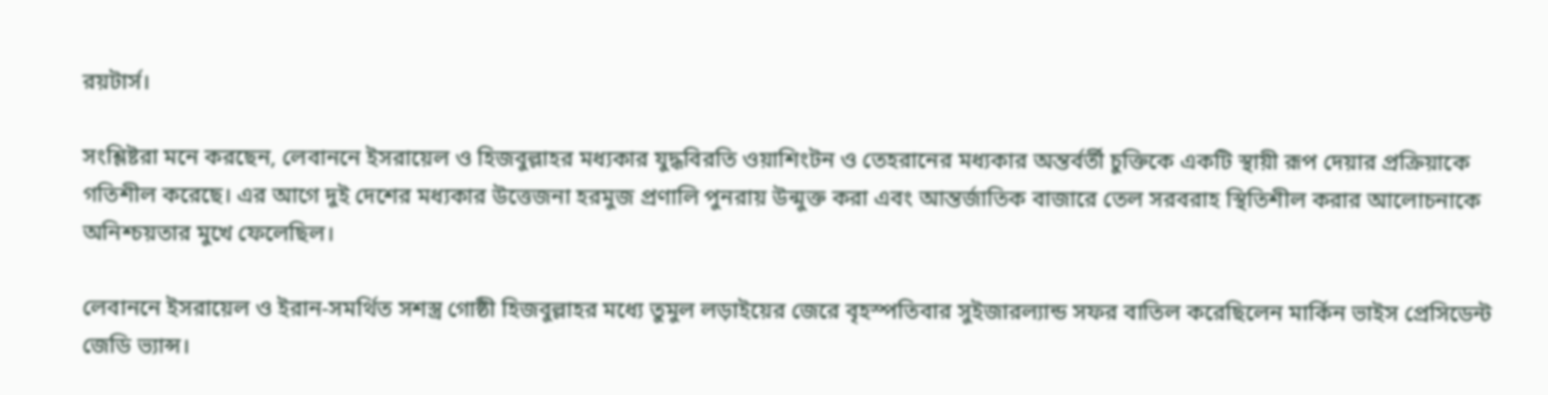রয়টার্স।

সংশ্লিষ্টরা মনে করছেন, লেবাননে ইসরায়েল ও হিজবুল্লাহর মধ্যকার যুদ্ধবিরতি ওয়াশিংটন ও তেহরানের মধ্যকার অন্তর্বর্তী চুক্তিকে একটি স্থায়ী রূপ দেয়ার প্রক্রিয়াকে গতিশীল করেছে। এর আগে দুই দেশের মধ্যকার উত্তেজনা হরমুজ প্রণালি পুনরায় উন্মুক্ত করা এবং আন্তর্জাতিক বাজারে তেল সরবরাহ স্থিতিশীল করার আলোচনাকে অনিশ্চয়তার মুখে ফেলেছিল।

লেবাননে ইসরায়েল ও ইরান-সমর্থিত সশস্ত্র গোষ্ঠী হিজবুল্লাহর মধ্যে তুমুল লড়াইয়ের জেরে বৃহস্পতিবার সুইজারল্যান্ড সফর বাতিল করেছিলেন মার্কিন ভাইস প্রেসিডেন্ট জেডি ভ্যান্স।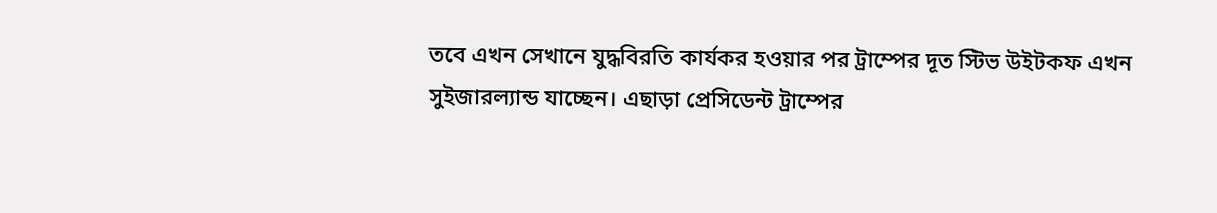তবে এখন সেখানে যুদ্ধবিরতি কার্যকর হওয়ার পর ট্রাম্পের দূত স্টিভ উইটকফ এখন সুইজারল্যান্ড যাচ্ছেন। এছাড়া প্রেসিডেন্ট ট্রাম্পের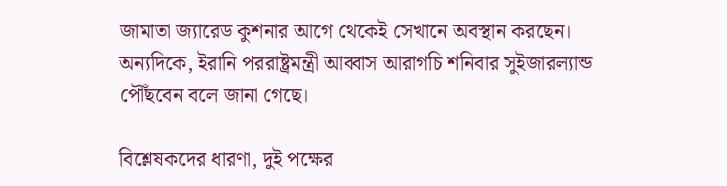জামাতা জ্যারেড কুশনার আগে থেকেই সেখানে অবস্থান করছেন। অন্যদিকে, ইরানি পররাষ্ট্রমন্ত্রী আব্বাস আরাগচি শনিবার সুইজারল্যান্ড পৌঁছবেন বলে জানা গেছে।

বিশ্লেষকদের ধারণা, দুই পক্ষের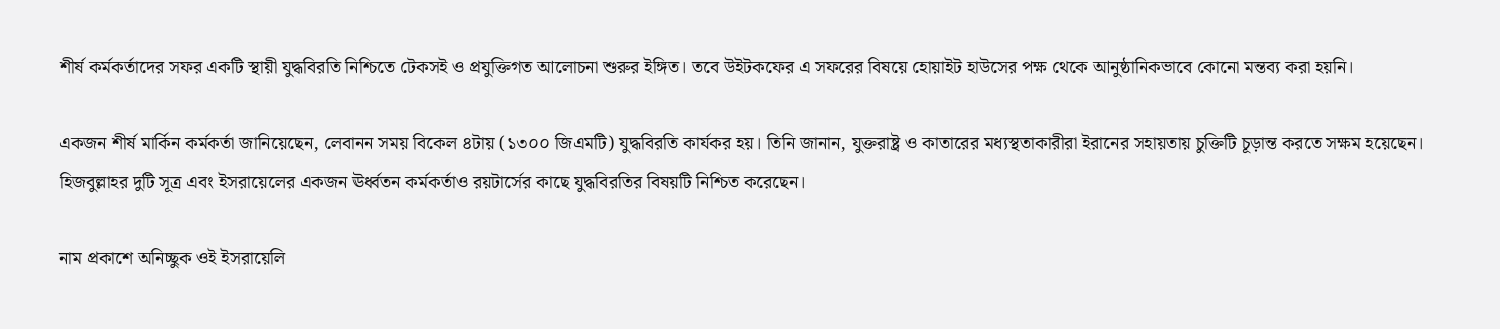শীর্ষ কর্মকর্তাদের সফর একটি স্থায়ী যুদ্ধবিরতি নিশ্চিতে টেকসই ও প্রযুক্তিগত আলোচনা শুরুর ইঙ্গিত। তবে উইটকফের এ সফরের বিষয়ে হোয়াইট হাউসের পক্ষ থেকে আনুষ্ঠানিকভাবে কোনো মন্তব্য করা হয়নি।

একজন শীর্ষ মার্কিন কর্মকর্তা জানিয়েছেন, লেবানন সময় বিকেল ৪টায় (১৩০০ জিএমটি) যুদ্ধবিরতি কার্যকর হয়। তিনি জানান, যুক্তরাষ্ট্র ও কাতারের মধ্যস্থতাকারীরা ইরানের সহায়তায় চুক্তিটি চূড়ান্ত করতে সক্ষম হয়েছেন। হিজবুল্লাহর দুটি সূত্র এবং ইসরায়েলের একজন ঊর্ধ্বতন কর্মকর্তাও রয়টার্সের কাছে যুদ্ধবিরতির বিষয়টি নিশ্চিত করেছেন।

নাম প্রকাশে অনিচ্ছুক ওই ইসরায়েলি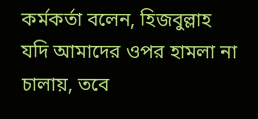কর্মকর্তা বলেন, হিজবুল্লাহ যদি আমাদের ওপর হামলা না চালায়, তবে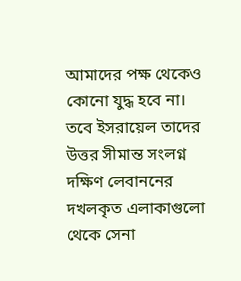আমাদের পক্ষ থেকেও কোনো যুদ্ধ হবে না। তবে ইসরায়েল তাদের উত্তর সীমান্ত সংলগ্ন দক্ষিণ লেবাননের দখলকৃত এলাকাগুলো থেকে সেনা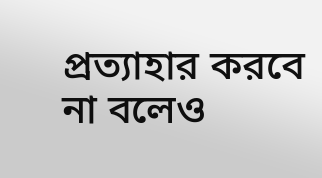প্রত্যাহার করবে না বলেও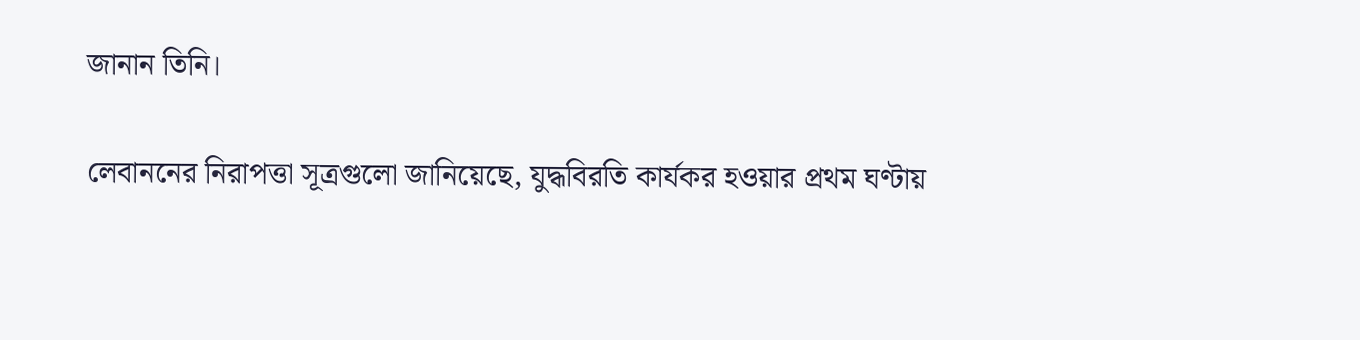জানান তিনি।

লেবাননের নিরাপত্তা সূত্রগুলো জানিয়েছে, যুদ্ধবিরতি কার্যকর হওয়ার প্রথম ঘণ্টায়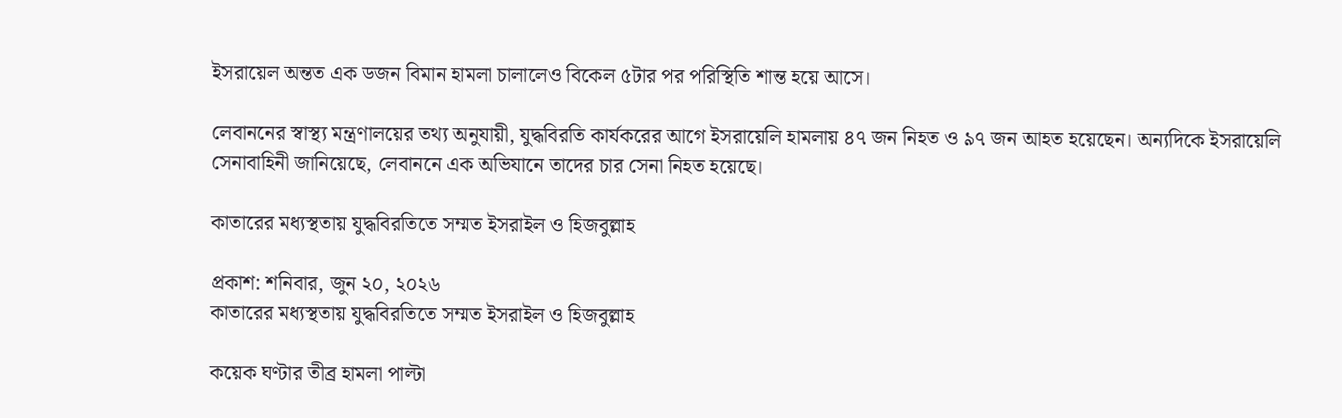ইসরায়েল অন্তত এক ডজন বিমান হামলা চালালেও বিকেল ৫টার পর পরিস্থিতি শান্ত হয়ে আসে।

লেবাননের স্বাস্থ্য মন্ত্রণালয়ের তথ্য অনুযায়ী, যুদ্ধবিরতি কার্যকরের আগে ইসরায়েলি হামলায় ৪৭ জন নিহত ও ৯৭ জন আহত হয়েছেন। অন্যদিকে ইসরায়েলি সেনাবাহিনী জানিয়েছে, লেবাননে এক অভিযানে তাদের চার সেনা নিহত হয়েছে।

কাতারের মধ্যস্থতায় যুদ্ধবিরতিতে সম্মত ইসরাইল ও হিজবুল্লাহ

প্রকাশ: শনিবার, জুন ২০, ২০২৬
কাতারের মধ্যস্থতায় যুদ্ধবিরতিতে সম্মত ইসরাইল ও হিজবুল্লাহ

কয়েক ঘণ্টার তীব্র হামলা পাল্টা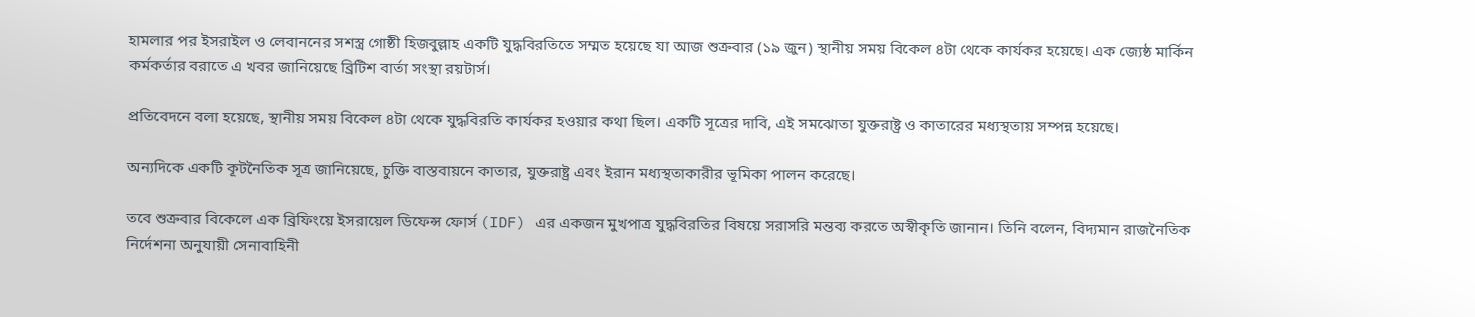হামলার পর ইসরাইল ও লেবাননের সশস্ত্র গোষ্ঠী হিজবুল্লাহ একটি যুদ্ধবিরতিতে সম্মত হয়েছে যা আজ শুক্রবার (১৯ জুন) স্থানীয় সময় বিকেল ৪টা থেকে কার্যকর হয়েছে। এক জ্যেষ্ঠ মার্কিন কর্মকর্তার বরাতে এ খবর জানিয়েছে ব্রিটিশ বার্তা সংস্থা রয়টার্স।

প্রতিবেদনে বলা হয়েছে, স্থানীয় সময় বিকেল ৪টা থেকে যুদ্ধবিরতি কার্যকর হওয়ার কথা ছিল। একটি সূত্রের দাবি, এই সমঝোতা যুক্তরাষ্ট্র ও কাতারের মধ্যস্থতায় সম্পন্ন হয়েছে।

অন্যদিকে একটি কূটনৈতিক সূত্র জানিয়েছে, চুক্তি বাস্তবায়নে কাতার, যুক্তরাষ্ট্র এবং ইরান মধ্যস্থতাকারীর ভূমিকা পালন করেছে।

তবে শুক্রবার বিকেলে এক ব্রিফিংয়ে ইসরায়েল ডিফেন্স ফোর্স (IDF) এর একজন মুখপাত্র যুদ্ধবিরতির বিষয়ে সরাসরি মন্তব্য করতে অস্বীকৃতি জানান। তিনি বলেন, বিদ্যমান রাজনৈতিক নির্দেশনা অনুযায়ী সেনাবাহিনী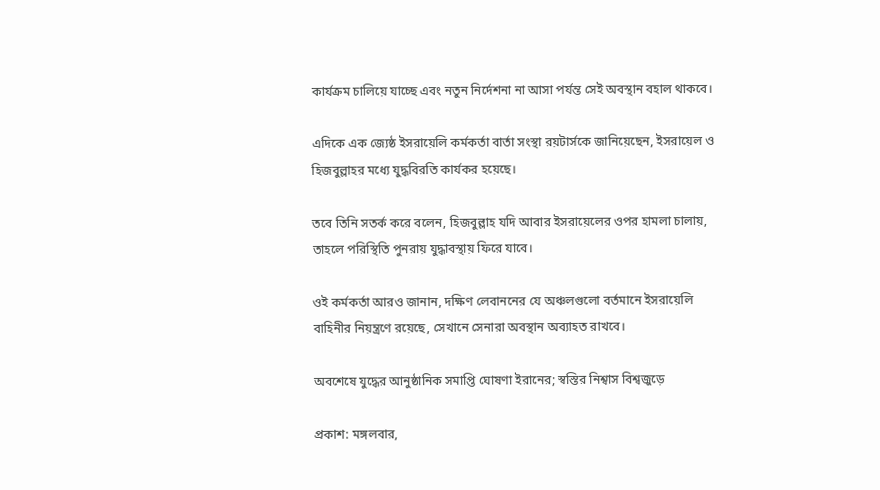কার্যক্রম চালিয়ে যাচ্ছে এবং নতুন নির্দেশনা না আসা পর্যন্ত সেই অবস্থান বহাল থাকবে।

এদিকে এক জ্যেষ্ঠ ইসরায়েলি কর্মকর্তা বার্তা সংস্থা রয়টার্সকে জানিয়েছেন, ইসরায়েল ও হিজবুল্লাহর মধ্যে যুদ্ধবিরতি কার্যকর হয়েছে।

তবে তিনি সতর্ক করে বলেন, হিজবুল্লাহ যদি আবার ইসরায়েলের ওপর হামলা চালায়, তাহলে পরিস্থিতি পুনরায় যুদ্ধাবস্থায় ফিরে যাবে।

ওই কর্মকর্তা আরও জানান, দক্ষিণ লেবাননের যে অঞ্চলগুলো বর্তমানে ইসরায়েলি বাহিনীর নিয়ন্ত্রণে রয়েছে, সেখানে সেনারা অবস্থান অব্যাহত রাখবে।

অবশেষে যুদ্ধের আনুষ্ঠানিক সমাপ্তি ঘোষণা ইরানের; স্বস্তির নিশ্বাস বিশ্বজুড়ে

প্রকাশ: মঙ্গলবার,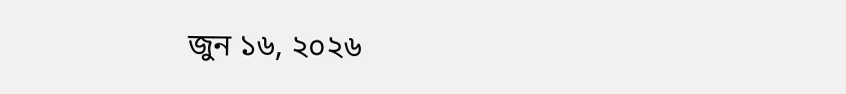জুন ১৬, ২০২৬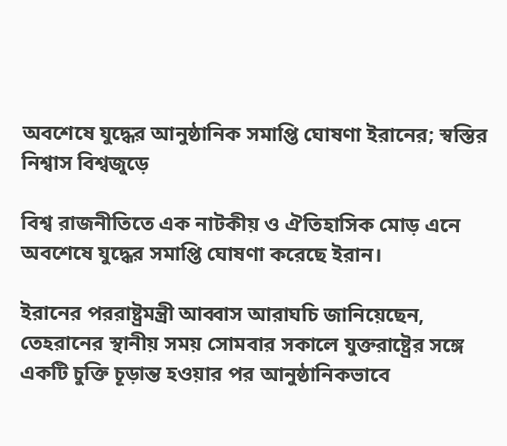অবশেষে যুদ্ধের আনুষ্ঠানিক সমাপ্তি ঘোষণা ইরানের; স্বস্তির নিশ্বাস বিশ্বজুড়ে

বিশ্ব রাজনীতিতে এক নাটকীয় ও ঐতিহাসিক মোড় এনে অবশেষে যুদ্ধের সমাপ্তি ঘোষণা করেছে ইরান।

ইরানের পররাষ্ট্রমন্ত্রী আব্বাস আরাঘচি জানিয়েছেন, তেহরানের স্থানীয় সময় সোমবার সকালে যুক্তরাষ্ট্রের সঙ্গে একটি চুক্তি চূড়ান্ত হওয়ার পর আনুষ্ঠানিকভাবে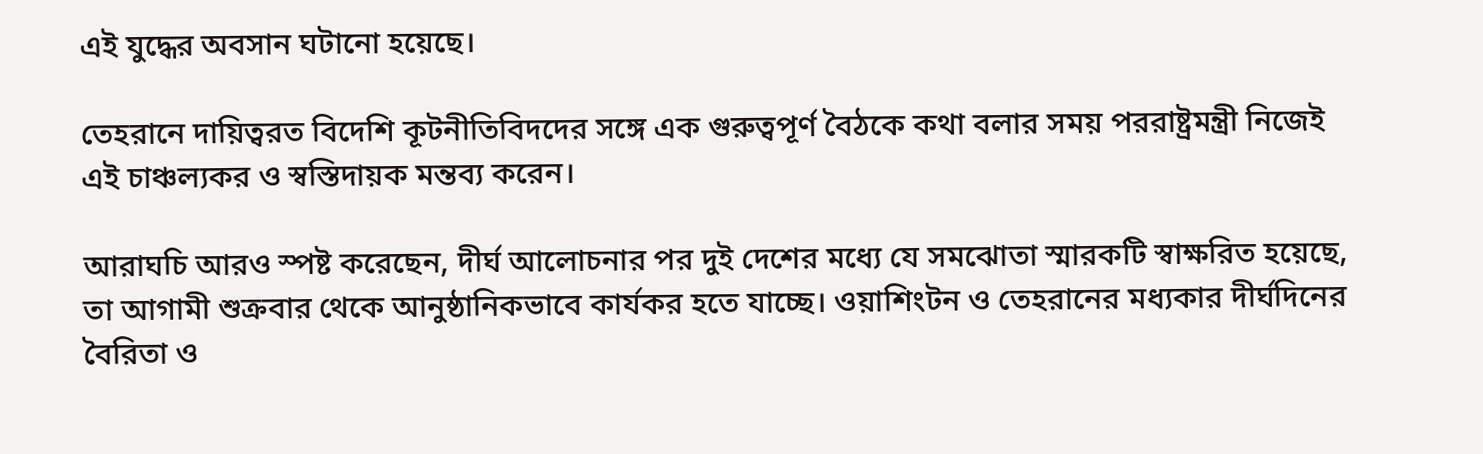এই যুদ্ধের অবসান ঘটানো হয়েছে।

তেহরানে দায়িত্বরত বিদেশি কূটনীতিবিদদের সঙ্গে এক গুরুত্বপূর্ণ বৈঠকে কথা বলার সময় পররাষ্ট্রমন্ত্রী নিজেই এই চাঞ্চল্যকর ও স্বস্তিদায়ক মন্তব্য করেন।

আরাঘচি আরও স্পষ্ট করেছেন, দীর্ঘ আলোচনার পর দুই দেশের মধ্যে যে সমঝোতা স্মারকটি স্বাক্ষরিত হয়েছে, তা আগামী শুক্রবার থেকে আনুষ্ঠানিকভাবে কার্যকর হতে যাচ্ছে। ওয়াশিংটন ও তেহরানের মধ্যকার দীর্ঘদিনের বৈরিতা ও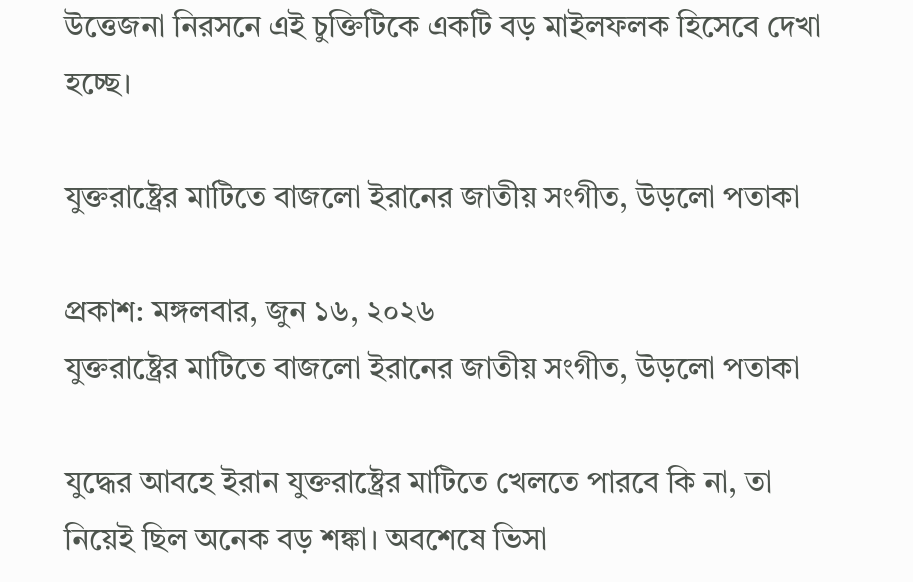উত্তেজনা নিরসনে এই চুক্তিটিকে একটি বড় মাইলফলক হিসেবে দেখা হচ্ছে।

যুক্তরাষ্ট্রের মাটিতে বাজলো ইরানের জাতীয় সংগীত, উড়লো পতাকা

প্রকাশ: মঙ্গলবার, জুন ১৬, ২০২৬
যুক্তরাষ্ট্রের মাটিতে বাজলো ইরানের জাতীয় সংগীত, উড়লো পতাকা

যুদ্ধের আবহে ইরান যুক্তরাষ্ট্রের মাটিতে খেলতে পারবে কি না, তা নিয়েই ছিল অনেক বড় শঙ্কা। অবশেষে ভিসা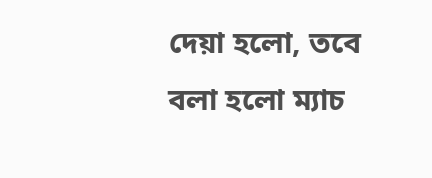দেয়া হলো, তবে বলা হলো ম্যাচ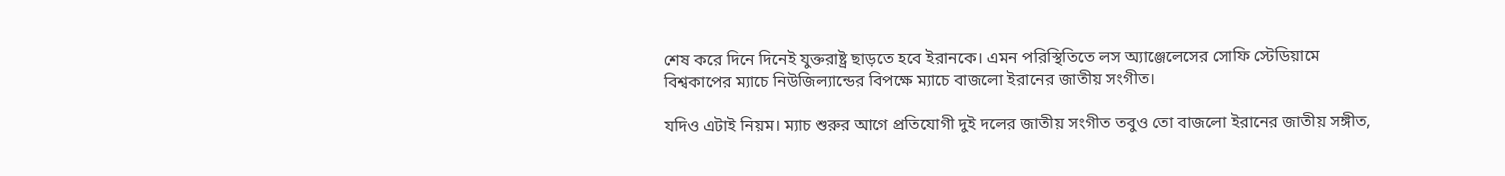শেষ করে দিনে দিনেই যুক্তরাষ্ট্র ছাড়তে হবে ইরানকে। এমন পরিস্থিতিতে লস অ্যাঞ্জেলেসের সোফি স্টেডিয়ামে বিশ্বকাপের ম্যাচে নিউজিল্যান্ডের বিপক্ষে ম্যাচে বাজলো ইরানের জাতীয় সংগীত।

যদিও এটাই নিয়ম। ম্যাচ শুরুর আগে প্রতিযোগী দুই দলের জাতীয় সংগীত তবুও তো বাজলো ইরানের জাতীয় সঙ্গীত,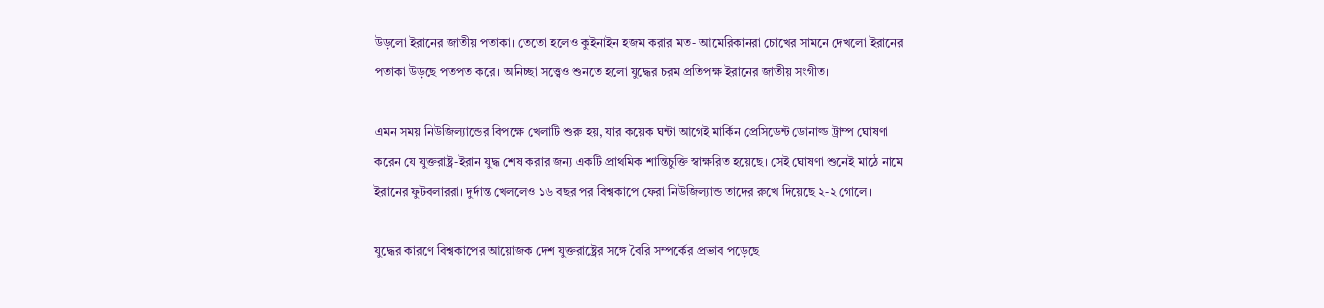উড়লো ইরানের জাতীয় পতাকা। তেতো হলেও কুইনাইন হজম করার মত- আমেরিকানরা চোখের সামনে দেখলো ইরানের পতাকা উড়ছে পতপত করে। অনিচ্ছা সত্ত্বেও শুনতে হলো যুদ্ধের চরম প্রতিপক্ষ ইরানের জাতীয় সংগীত।

এমন সময় নিউজিল্যান্ডের বিপক্ষে খেলাটি শুরু হয়, যার কয়েক ঘন্টা আগেই মার্কিন প্রেসিডেন্ট ডোনাল্ড ট্রাম্প ঘোষণা করেন যে যুক্তরাষ্ট্র-ইরান যুদ্ধ শেষ করার জন্য একটি প্রাথমিক শান্তিচুক্তি স্বাক্ষরিত হয়েছে। সেই ঘোষণা শুনেই মাঠে নামে ইরানের ফুটবলাররা। দুর্দান্ত খেললেও ১৬ বছর পর বিশ্বকাপে ফেরা নিউজিল্যান্ড তাদের রুখে দিয়েছে ২-২ গোলে।

যুদ্ধের কারণে বিশ্বকাপের আয়োজক দেশ যুক্তরাষ্ট্রের সঙ্গে বৈরি সম্পর্কের প্রভাব পড়েছে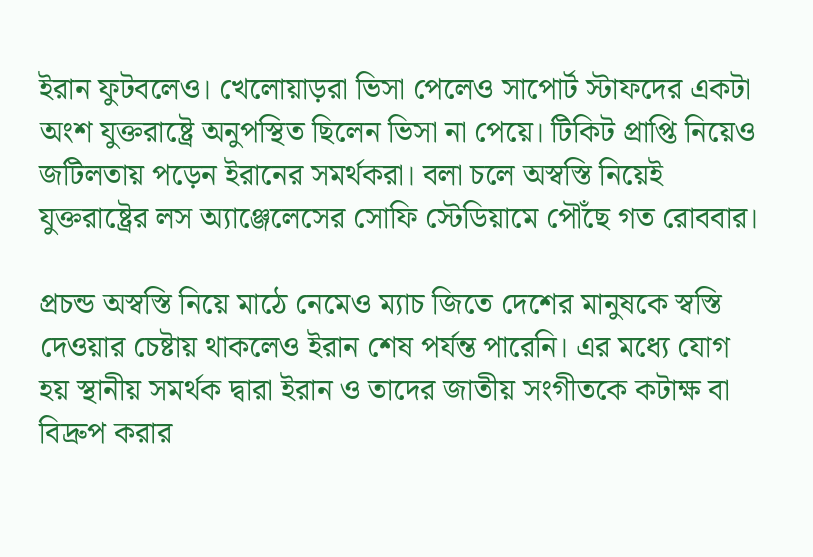ইরান ফুটবলেও। খেলোয়াড়রা ভিসা পেলেও সাপোর্ট স্টাফদের একটা অংশ যুক্তরাষ্ট্রে অনুপস্থিত ছিলেন ভিসা না পেয়ে। টিকিট প্রাপ্তি নিয়েও জটিলতায় পড়েন ইরানের সমর্থকরা। বলা চলে অস্বস্তি নিয়েই যুক্তরাষ্ট্রের লস অ্যাঞ্জেলেসের সোফি স্টেডিয়ামে পৌঁছে গত রোববার।

প্রচন্ড অস্বস্তি নিয়ে মাঠে নেমেও ম্যাচ জিতে দেশের মানুষকে স্বস্তি দেওয়ার চেষ্টায় থাকলেও ইরান শেষ পর্যন্ত পারেনি। এর মধ্যে যোগ হয় স্থানীয় সমর্থক দ্বারা ইরান ও তাদের জাতীয় সংগীতকে কটাক্ষ বা বিদ্রুপ করার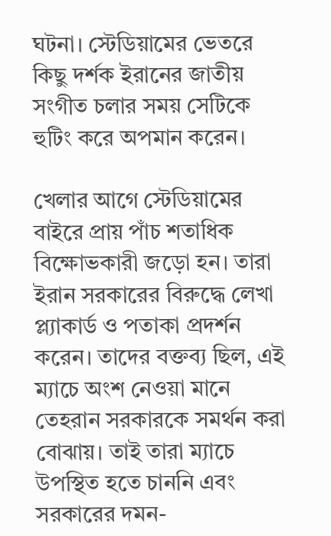ঘটনা। স্টেডিয়ামের ভেতরে কিছু দর্শক ইরানের জাতীয় সংগীত চলার সময় সেটিকে হুটিং করে অপমান করেন।

খেলার আগে স্টেডিয়ামের বাইরে প্রায় পাঁচ শতাধিক বিক্ষোভকারী জড়ো হন। তারা ইরান সরকারের বিরুদ্ধে লেখা প্ল্যাকার্ড ও পতাকা প্রদর্শন করেন। তাদের বক্তব্য ছিল, এই ম্যাচে অংশ নেওয়া মানে তেহরান সরকারকে সমর্থন করা বোঝায়। তাই তারা ম্যাচে উপস্থিত হতে চাননি এবং সরকারের দমন-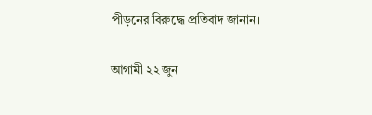পীড়নের বিরুদ্ধে প্রতিবাদ জানান।

আগামী ২২ জুন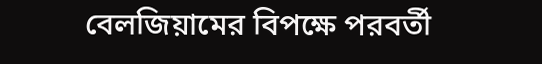বেলজিয়ামের বিপক্ষে পরবর্তী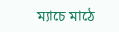ম্যাচে মাঠে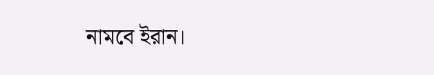নামবে ইরান।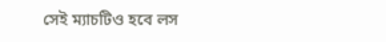সেই ম্যাচটিও হবে লস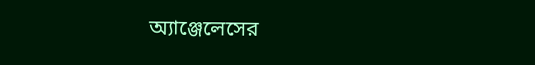অ্যাঞ্জেলেসের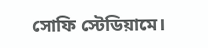সোফি স্টেডিয়ামে।